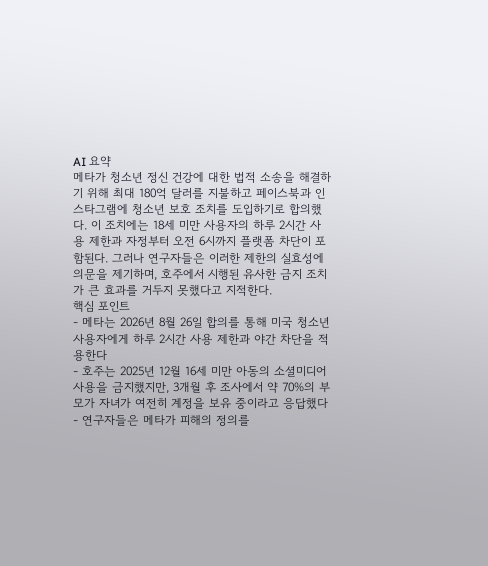AI 요약
메타가 청소년 정신 건강에 대한 법적 소송을 해결하기 위해 최대 180억 달러를 지불하고 페이스북과 인스타그램에 청소년 보호 조치를 도입하기로 합의했다. 이 조치에는 18세 미만 사용자의 하루 2시간 사용 제한과 자정부터 오전 6시까지 플랫폼 차단이 포함된다. 그러나 연구자들은 이러한 제한의 실효성에 의문을 제기하며, 호주에서 시행된 유사한 금지 조치가 큰 효과를 거두지 못했다고 지적한다.
핵심 포인트
- 메타는 2026년 8월 26일 합의를 통해 미국 청소년 사용자에게 하루 2시간 사용 제한과 야간 차단을 적용한다
- 호주는 2025년 12월 16세 미만 아동의 소셜미디어 사용을 금지했지만, 3개월 후 조사에서 약 70%의 부모가 자녀가 여전히 계정을 보유 중이라고 응답했다
- 연구자들은 메타가 피해의 정의를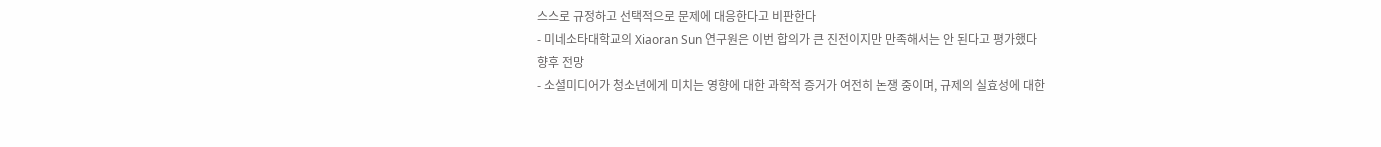스스로 규정하고 선택적으로 문제에 대응한다고 비판한다
- 미네소타대학교의 Xiaoran Sun 연구원은 이번 합의가 큰 진전이지만 만족해서는 안 된다고 평가했다
향후 전망
- 소셜미디어가 청소년에게 미치는 영향에 대한 과학적 증거가 여전히 논쟁 중이며, 규제의 실효성에 대한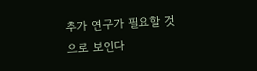추가 연구가 필요할 것으로 보인다